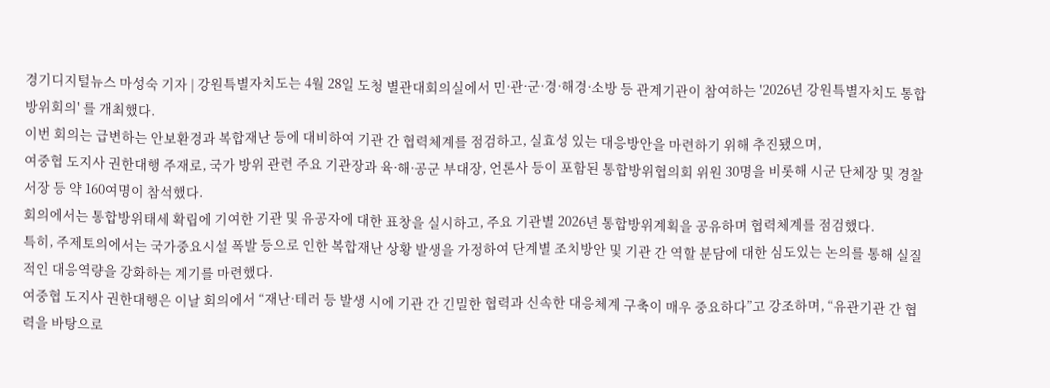경기디지털뉴스 마성숙 기자 | 강원특별자치도는 4월 28일 도청 별관대회의실에서 민·관·군·경·해경·소방 등 관계기관이 참여하는 '2026년 강원특별자치도 통합방위회의' 를 개최했다.
이번 회의는 급변하는 안보환경과 복합재난 등에 대비하여 기관 간 협력체계를 점검하고, 실효성 있는 대응방안을 마련하기 위해 추진됐으며,
여중협 도지사 권한대행 주재로, 국가 방위 관련 주요 기관장과 육·해·공군 부대장, 언론사 등이 포함된 통합방위협의회 위원 30명을 비롯해 시군 단체장 및 경찰서장 등 약 160여명이 참석했다.
회의에서는 통합방위태세 확립에 기여한 기관 및 유공자에 대한 표창을 실시하고, 주요 기관별 2026년 통합방위계획을 공유하며 협력체계를 점검했다.
특히, 주제토의에서는 국가중요시설 폭발 등으로 인한 복합재난 상황 발생을 가정하여 단계별 조치방안 및 기관 간 역할 분담에 대한 심도있는 논의를 통해 실질적인 대응역량을 강화하는 계기를 마련했다.
여중협 도지사 권한대행은 이날 회의에서 “재난·테러 등 발생 시에 기관 간 긴밀한 협력과 신속한 대응체계 구축이 매우 중요하다”고 강조하며, “유관기관 간 협력을 바탕으로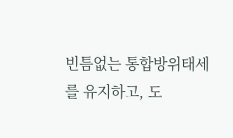빈틈없는 통합방위태세를 유지하고, 도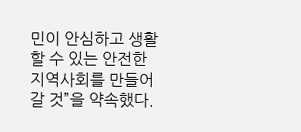민이 안심하고 생활할 수 있는 안전한 지역사회를 만들어 갈 것”을 약속했다.